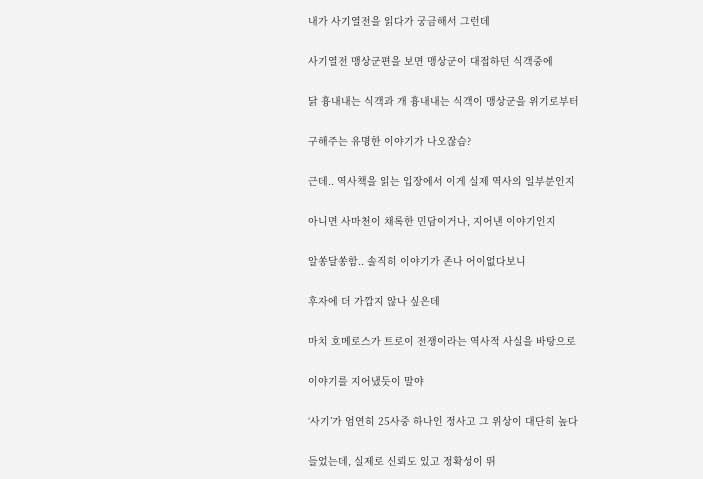내가 사기열전을 읽다가 궁금해서 그런데

사기열전 맹상군편을 보면 맹상군이 대접하던 식객중에

닭 흉내내는 식객과 개 흉내내는 식객이 맹상군을 위기로부터

구해주는 유명한 이야기가 나오잖슴?

근데.. 역사책을 읽는 입장에서 이게 실제 역사의 일부분인지

아니면 사마천이 채록한 민담이거나, 지어낸 이야기인지

알쏭달쏭함.. 솔직히 이야기가 존나 어이없다보니

후자에 더 가깝지 않나 싶은데

마치 호메로스가 트로이 전쟁이라는 역사적 사실을 바탕으로

이야기를 지어냈듯이 말야

‘사기’가 엄연히 25사중 하나인 정사고 그 위상이 대단히 높다

들었는데, 실제로 신뢰도 있고 정확성이 뛰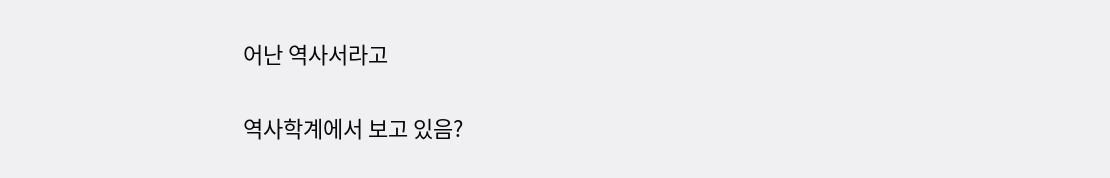어난 역사서라고

역사학계에서 보고 있음?